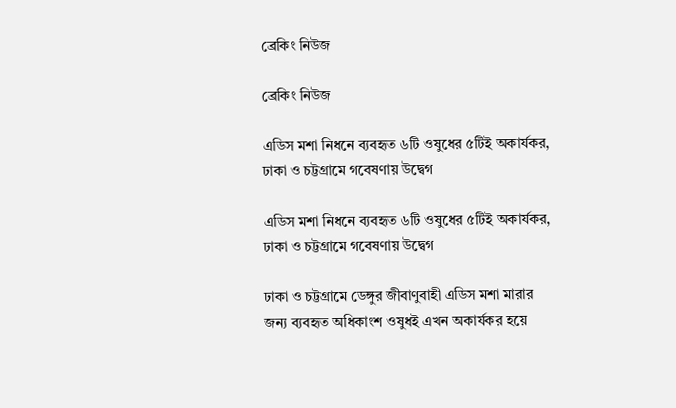ব্রেকিং নিউজ

ব্রেকিং নিউজ

এডিস মশা নিধনে ব্যবহৃত ৬টি ওষুধের ৫টিই অকার্যকর, ঢাকা ও চট্টগ্রামে গবেষণায় উদ্বেগ

এডিস মশা নিধনে ব্যবহৃত ৬টি ওষুধের ৫টিই অকার্যকর, ঢাকা ও চট্টগ্রামে গবেষণায় উদ্বেগ

ঢাকা ও চট্টগ্রামে ডেঙ্গুর জীবাণুবাহী এডিস মশা মারার জন্য ব্যবহৃত অধিকাংশ ওষুধই এখন অকার্যকর হয়ে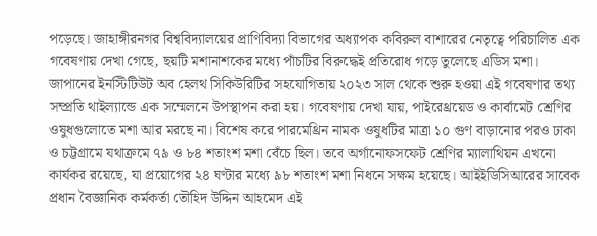পড়েছে। জাহাঙ্গীরনগর বিশ্ববিদ্যালয়ের প্রাণিবিদ্যা বিভাগের অধ্যাপক কবিরুল বাশারের নেতৃত্বে পরিচালিত এক গবেষণায় দেখা গেছে, ছয়টি মশানাশকের মধ্যে পাঁচটির বিরুদ্ধেই প্রতিরোধ গড়ে তুলেছে এডিস মশা। জাপানের ইনস্টিটিউট অব হেলথ সিকিউরিটির সহযোগিতায় ২০২৩ সাল থেকে শুরু হওয়া এই গবেষণার তথ্য সম্প্রতি থাইল্যান্ডে এক সম্মেলনে উপস্থাপন করা হয়। গবেষণায় দেখা যায়, পাইরেথ্রয়েড ও কার্বামেট শ্রেণির ওষুধগুলোতে মশা আর মরছে না। বিশেষ করে পারমেথ্রিন নামক ওষুধটির মাত্রা ১০ গুণ বাড়ানোর পরও ঢাকা ও চট্টগ্রামে যথাক্রমে ৭৯ ও ৮৪ শতাংশ মশা বেঁচে ছিল। তবে অর্গানোফসফেট শ্রেণির ম্যালাথিয়ন এখনো কার্যকর রয়েছে, যা প্রয়োগের ২৪ ঘণ্টার মধ্যে ৯৮ শতাংশ মশা নিধনে সক্ষম হয়েছে। আইইডিসিআরের সাবেক প্রধান বৈজ্ঞানিক কর্মকর্তা তৌহিদ উদ্দিন আহমেদ এই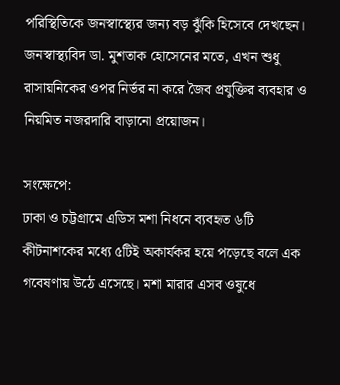পরিস্থিতিকে জনস্বাস্থ্যের জন্য বড় ঝুঁকি হিসেবে দেখছেন। জনস্বাস্থ্যবিদ ডা. মুশতাক হোসেনের মতে, এখন শুধু রাসায়নিকের ওপর নির্ভর না করে জৈব প্রযুক্তির ব্যবহার ও নিয়মিত নজরদারি বাড়ানো প্রয়োজন।

সংক্ষেপে:
ঢাকা ও চট্টগ্রামে এডিস মশা নিধনে ব্যবহৃত ৬টি কীটনাশকের মধ্যে ৫টিই অকার্যকর হয়ে পড়েছে বলে এক গবেষণায় উঠে এসেছে। মশা মারার এসব ওষুধে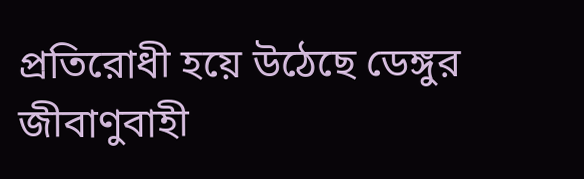প্রতিরোধী হয়ে উঠেছে ডেঙ্গুর জীবাণুবাহী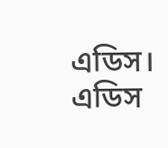এডিস।
এডিস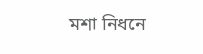মশা নিধনে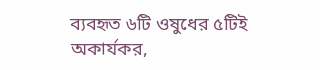ব্যবহৃত ৬টি ওষুধের ৫টিই অকার্যকর,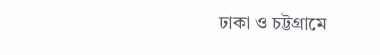ঢাকা ও চট্টগ্রামে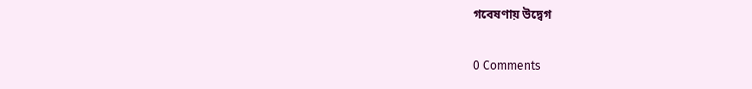গবেষণায় উদ্বেগ

0 Comments